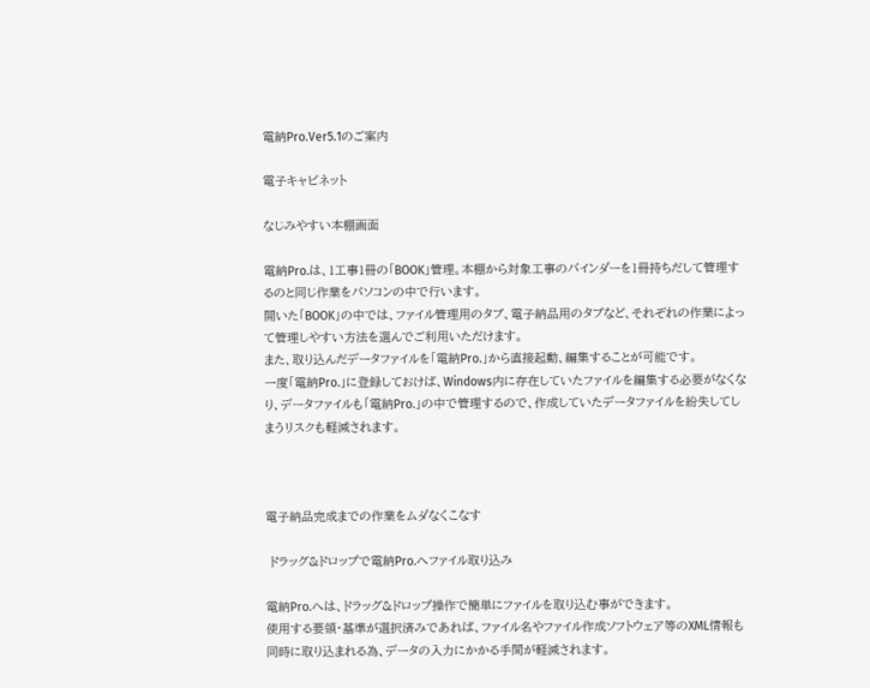電納Pro.Ver5.1のご案内

電子キャビネット

なじみやすい本棚画面

電納Pro.は、1工事1冊の「BOOK」管理。本棚から対象工事のバインダーを1冊持ちだして管理するのと同じ作業をパソコンの中で行います。
開いた「BOOK」の中では、ファイル管理用のタブ、電子納品用のタブなど、それぞれの作業によって管理しやすい方法を選んでご利用いただけます。
また、取り込んだデータファイルを「電納Pro.」から直接起動、編集することが可能です。
一度「電納Pro.」に登録しておけば、Windows内に存在していたファイルを編集する必要がなくなり、データファイルも「電納Pro.」の中で管理するので、作成していたデータファイルを紛失してしまうリスクも軽減されます。



電子納品完成までの作業をムダなくこなす

 ドラッグ&ドロップで電納Pro.へファイル取り込み

電納Pro.へは、ドラッグ&ドロップ操作で簡単にファイルを取り込む事ができます。
使用する要領・基準が選択済みであれば、ファイル名やファイル作成ソフトウェア等のXML情報も同時に取り込まれる為、データの入力にかかる手間が軽減されます。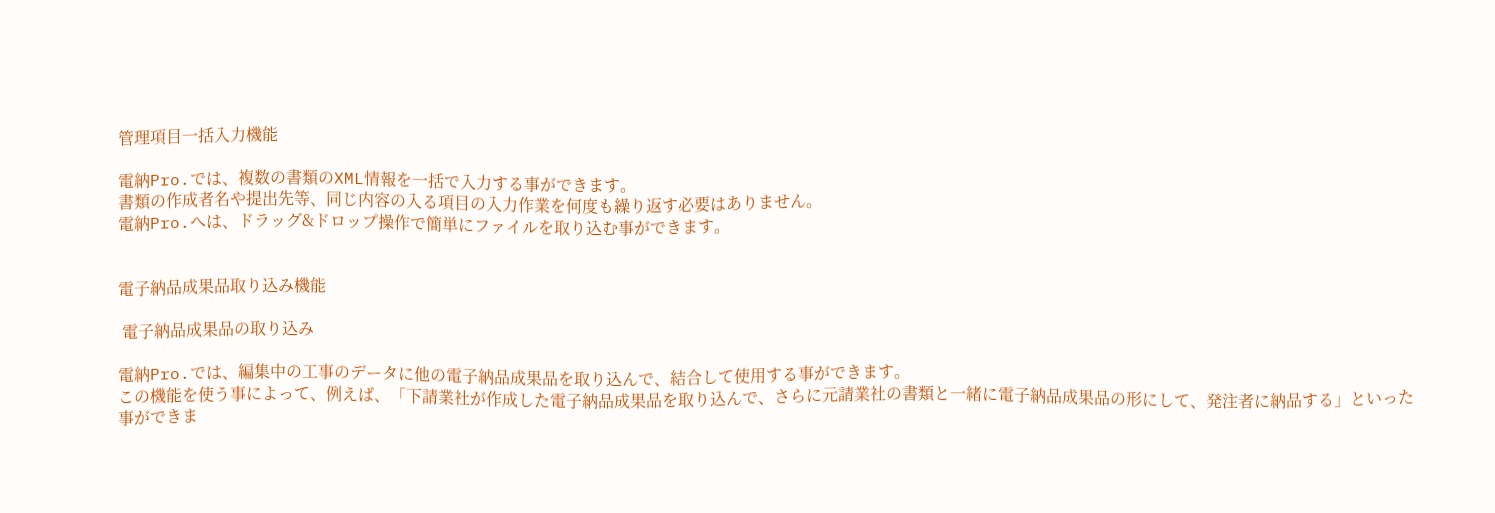管理項目一括入力機能

電納Pro.では、複数の書類のXML情報を一括で入力する事ができます。
書類の作成者名や提出先等、同じ内容の入る項目の入力作業を何度も繰り返す必要はありません。
電納Pro.へは、ドラッグ&ドロップ操作で簡単にファイルを取り込む事ができます。


電子納品成果品取り込み機能

 電子納品成果品の取り込み

電納Pro.では、編集中の工事のデータに他の電子納品成果品を取り込んで、結合して使用する事ができます。
この機能を使う事によって、例えば、「下請業社が作成した電子納品成果品を取り込んで、さらに元請業社の書類と一緒に電子納品成果品の形にして、発注者に納品する」といった事ができま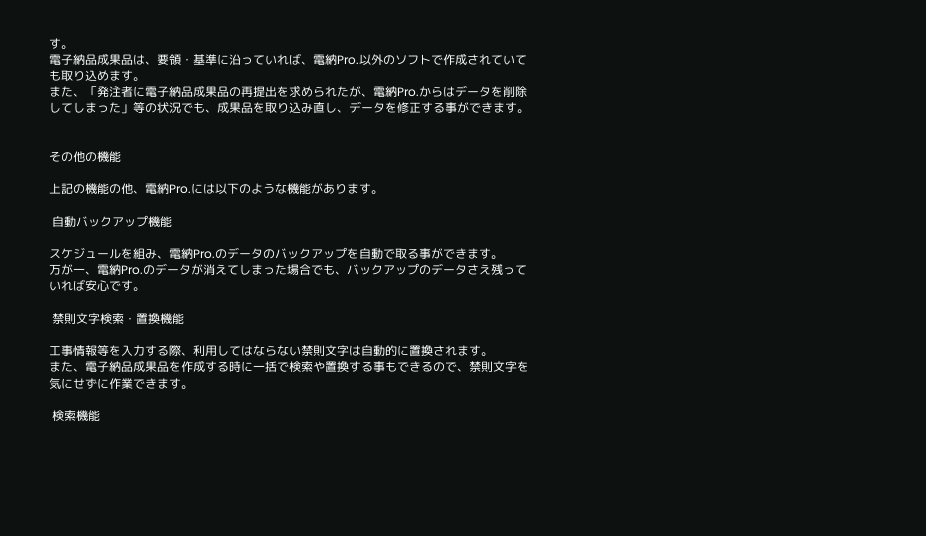す。
電子納品成果品は、要領・基準に沿っていれば、電納Pro.以外のソフトで作成されていても取り込めます。
また、「発注者に電子納品成果品の再提出を求められたが、電納Pro.からはデータを削除してしまった」等の状況でも、成果品を取り込み直し、データを修正する事ができます。


その他の機能

上記の機能の他、電納Pro.には以下のような機能があります。

 自動バックアップ機能

スケジュールを組み、電納Pro.のデータのバックアップを自動で取る事ができます。
万が一、電納Pro.のデータが消えてしまった場合でも、バックアップのデータさえ残っていれば安心です。

 禁則文字検索・置換機能

工事情報等を入力する際、利用してはならない禁則文字は自動的に置換されます。
また、電子納品成果品を作成する時に一括で検索や置換する事もできるので、禁則文字を気にせずに作業できます。

 検索機能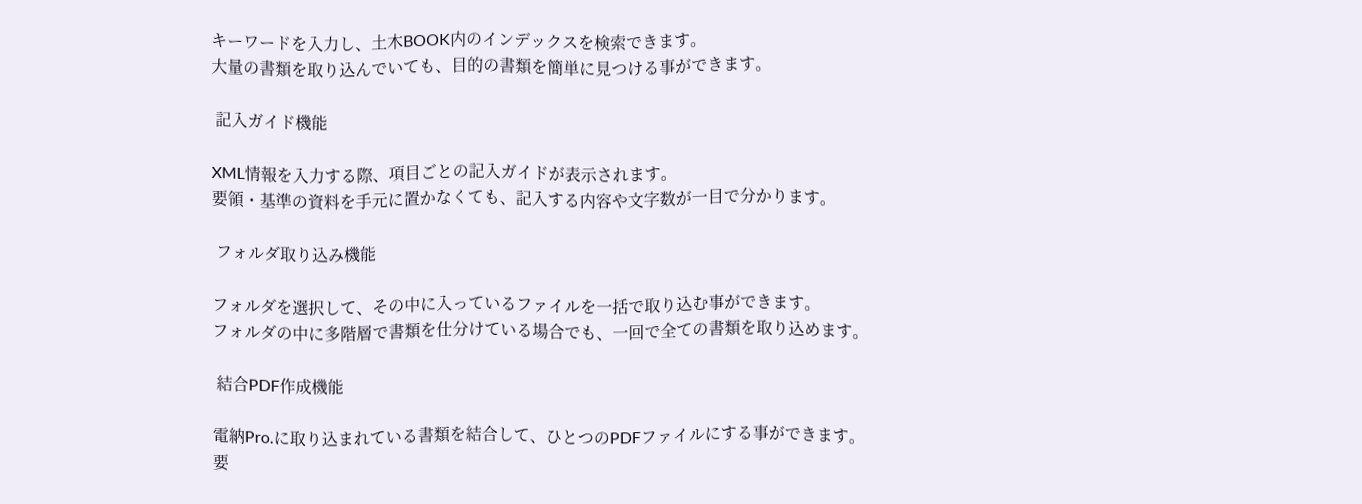キーワードを入力し、土木BOOK内のインデックスを検索できます。
大量の書類を取り込んでいても、目的の書類を簡単に見つける事ができます。

 記入ガイド機能

XML情報を入力する際、項目ごとの記入ガイドが表示されます。
要領・基準の資料を手元に置かなくても、記入する内容や文字数が一目で分かります。

 フォルダ取り込み機能

フォルダを選択して、その中に入っているファイルを一括で取り込む事ができます。
フォルダの中に多階層で書類を仕分けている場合でも、一回で全ての書類を取り込めます。

 結合PDF作成機能

電納Pro.に取り込まれている書類を結合して、ひとつのPDFファイルにする事ができます。
要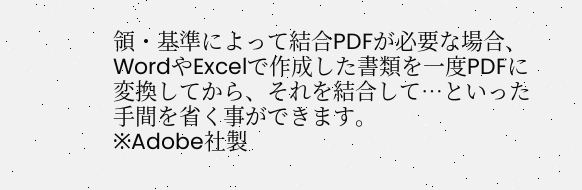領・基準によって結合PDFが必要な場合、WordやExcelで作成した書類を一度PDFに変換してから、それを結合して…といった手間を省く事ができます。
※Adobe社製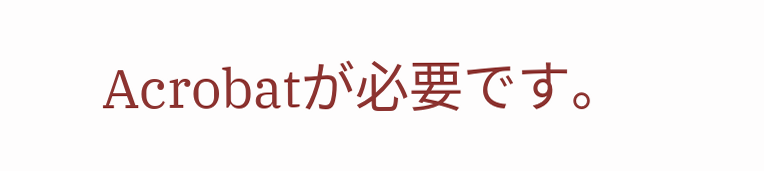Acrobatが必要です。